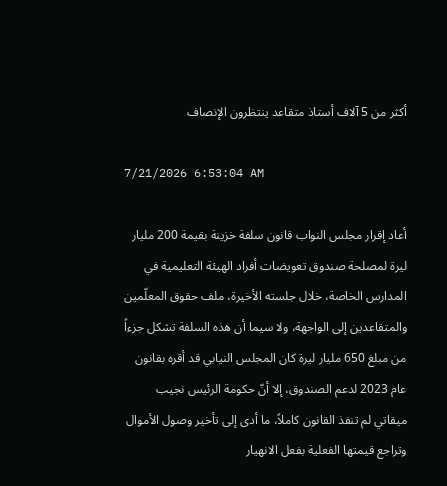أكثر من 5 آلاف أستاذ متقاعد ينتظرون الإنصاف

7/21/2026 6:53:04 AM

أعاد إقرار مجلس النواب قانون سلفة خزينة بقيمة 200 مليار ليرة لمصلحة صندوق تعويضات أفراد الهيئة التعليمية في المدارس الخاصة، خلال جلسته الأخيرة، ملف حقوق المعلّمين والمتقاعدين إلى الواجهة، ولا سيما أن هذه السلفة تشكل جزءاً من مبلغ 650 مليار ليرة كان المجلس النيابي قد أقره بقانون عام 2023 لدعم الصندوق، إلا أنّ حكومة الرئيس نجيب ميقاتي لم تنفذ القانون كاملاً، ما أدى إلى تأخير وصول الأموال وتراجع قيمتها الفعلية بفعل الانهيار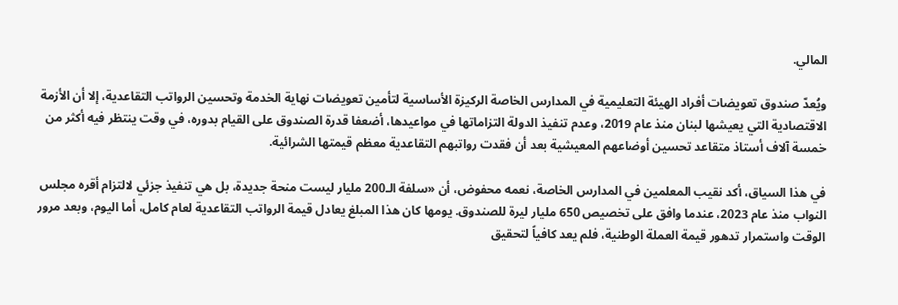المالي.

ويُعدّ صندوق تعويضات أفراد الهيئة التعليمية في المدارس الخاصة الركيزة الأساسية لتأمين تعويضات نهاية الخدمة وتحسين الرواتب التقاعدية، إلا أن الأزمة الاقتصادية التي يعيشها لبنان منذ عام 2019، وعدم تنفيذ الدولة التزاماتها في مواعيدها، أضعفا قدرة الصندوق على القيام بدوره، في وقت ينتظر فيه أكثر من خمسة آلاف أستاذ متقاعد تحسين أوضاعهم المعيشية بعد أن فقدت رواتبهم التقاعدية معظم قيمتها الشرائية.

في هذا السياق، أكد نقيب المعلمين في المدارس الخاصة، نعمه محفوض، أن «سلفة الـ200 مليار ليست منحة جديدة، بل هي تنفيذ جزئي لالتزام أقره مجلس النواب منذ عام 2023، عندما وافق على تخصيص 650 مليار ليرة للصندوق. يومها كان هذا المبلغ يعادل قيمة الرواتب التقاعدية لعام كامل، أما اليوم، وبعد مرور الوقت واستمرار تدهور قيمة العملة الوطنية، فلم يعد كافياً لتحقيق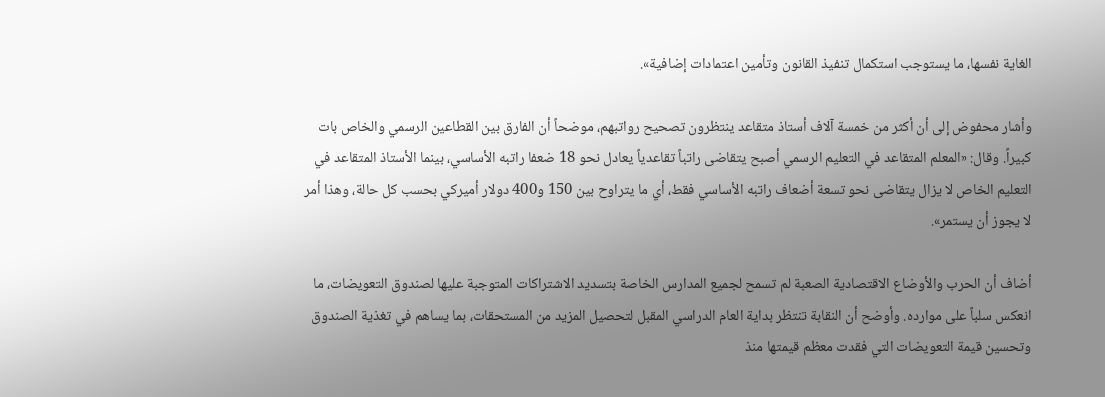الغاية نفسها، ما يستوجب استكمال تنفيذ القانون وتأمين اعتمادات إضافية».

وأشار محفوض إلى أن أكثر من خمسة آلاف أستاذ متقاعد ينتظرون تصحيح رواتبهم، موضحاً أن الفارق بين القطاعين الرسمي والخاص بات كبيراً. وقال: «المعلم المتقاعد في التعليم الرسمي أصبح يتقاضى راتباً تقاعدياً يعادل نحو 18 ضعفا راتبه الأساسي، بينما الأستاذ المتقاعد في التعليم الخاص لا يزال يتقاضى نحو تسعة أضعاف راتبه الأساسي فقط، أي ما يتراوح بين 150 و400 دولار أميركي بحسب كل حالة، وهذا أمر لا يجوز أن يستمر».

أضاف أن الحرب والأوضاع الاقتصادية الصعبة لم تسمح لجميع المدارس الخاصة بتسديد الاشتراكات المتوجبة عليها لصندوق التعويضات، ما انعكس سلباً على موارده. وأوضح أن النقابة تنتظر بداية العام الدراسي المقبل لتحصيل المزيد من المستحقات، بما يساهم في تغذية الصندوق وتحسين قيمة التعويضات التي فقدت معظم قيمتها منذ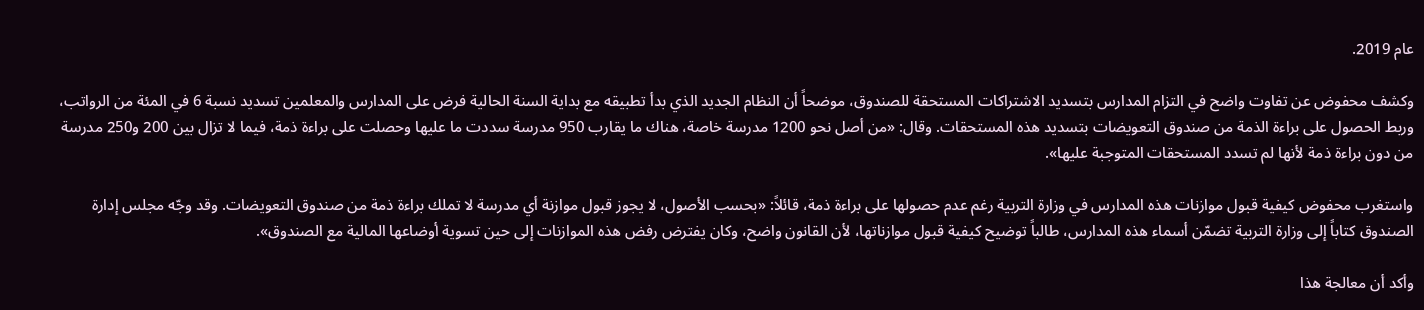عام 2019.

وكشف محفوض عن تفاوت واضح في التزام المدارس بتسديد الاشتراكات المستحقة للصندوق، موضحاً أن النظام الجديد الذي بدأ تطبيقه مع بداية السنة الحالية فرض على المدارس والمعلمين تسديد نسبة 6 في المئة من الرواتب، وربط الحصول على براءة الذمة من صندوق التعويضات بتسديد هذه المستحقات. وقال: «من أصل نحو 1200 مدرسة خاصة، هناك ما يقارب 950 مدرسة سددت ما عليها وحصلت على براءة ذمة، فيما لا تزال بين 200 و250 مدرسة من دون براءة ذمة لأنها لم تسدد المستحقات المتوجبة عليها».

واستغرب محفوض كيفية قبول موازنات هذه المدارس في وزارة التربية رغم عدم حصولها على براءة ذمة، قائلاً: «بحسب الأصول، لا يجوز قبول موازنة أي مدرسة لا تملك براءة ذمة من صندوق التعويضات. وقد وجّه مجلس إدارة الصندوق كتاباً إلى وزارة التربية تضمّن أسماء هذه المدارس، طالباً توضيح كيفية قبول موازناتها، لأن القانون واضح، وكان يفترض رفض هذه الموازنات إلى حين تسوية أوضاعها المالية مع الصندوق».

وأكد أن معالجة هذا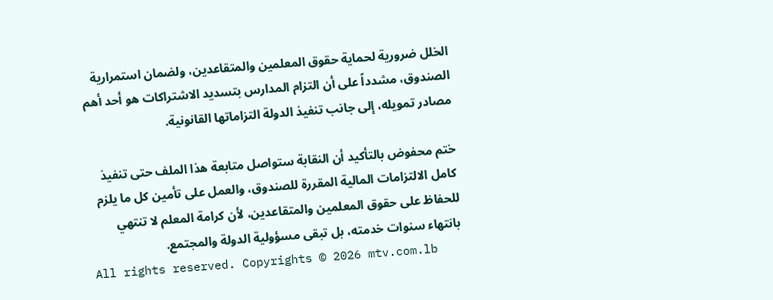الخلل ضرورية لحماية حقوق المعلمين والمتقاعدين، ولضمان استمرارية الصندوق، مشدداً على أن التزام المدارس بتسديد الاشتراكات هو أحد أهم مصادر تمويله، إلى جانب تنفيذ الدولة التزاماتها القانونية.

ختم محفوض بالتأكيد أن النقابة ستواصل متابعة هذا الملف حتى تنفيذ كامل الالتزامات المالية المقررة للصندوق، والعمل على تأمين كل ما يلزم للحفاظ على حقوق المعلمين والمتقاعدين، لأن كرامة المعلم لا تنتهي بانتهاء سنوات خدمته، بل تبقى مسؤولية الدولة والمجتمع.
All rights reserved. Copyrights © 2026 mtv.com.lb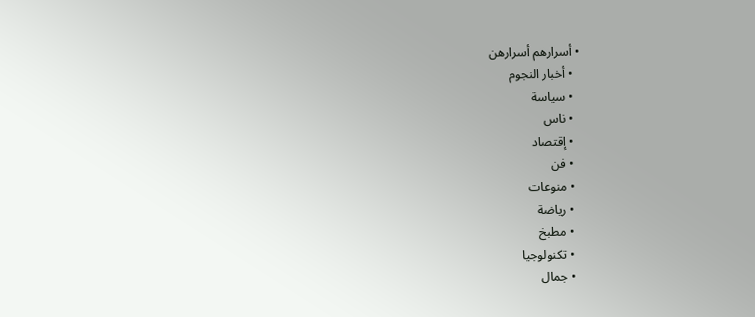• أسرارهم أسرارهن
  • أخبار النجوم
  • سياسة
  • ناس
  • إقتصاد
  • فن
  • منوعات
  • رياضة
  • مطبخ
  • تكنولوجيا
  • جمال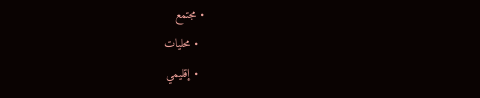• مجتمع
  • محليات
  • إقليمي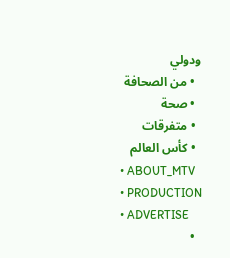ودولي
  • من الصحافة
  • صحة
  • متفرقات
  • كأس العالم
  • ABOUT_MTV
  • PRODUCTION
  • ADVERTISE
  •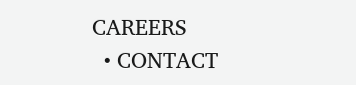CAREERS
  • CONTACT